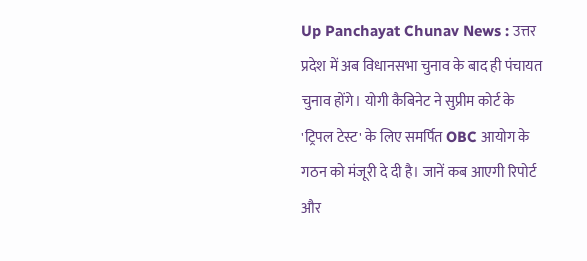Up Panchayat Chunav News : उत्तर प्रदेश में अब विधानसभा चुनाव के बाद ही पंचायत चुनाव होंगे। योगी कैबिनेट ने सुप्रीम कोर्ट के 'ट्रिपल टेस्ट' के लिए समर्पित OBC आयोग के गठन को मंजूरी दे दी है। जानें कब आएगी रिपोर्ट और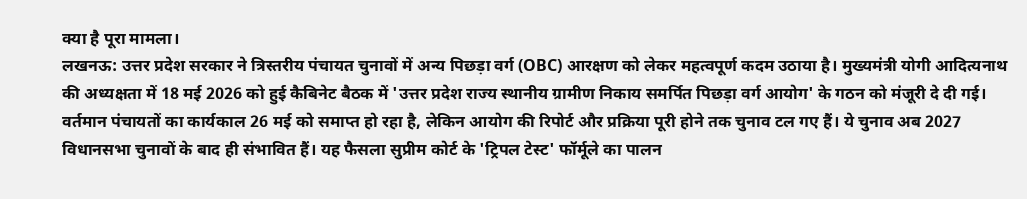क्या है पूरा मामला।
लखनऊ: उत्तर प्रदेश सरकार ने त्रिस्तरीय पंचायत चुनावों में अन्य पिछड़ा वर्ग (OBC) आरक्षण को लेकर महत्वपूर्ण कदम उठाया है। मुख्यमंत्री योगी आदित्यनाथ की अध्यक्षता में 18 मई 2026 को हुई कैबिनेट बैठक में 'उत्तर प्रदेश राज्य स्थानीय ग्रामीण निकाय समर्पित पिछड़ा वर्ग आयोग' के गठन को मंजूरी दे दी गई।
वर्तमान पंचायतों का कार्यकाल 26 मई को समाप्त हो रहा है, लेकिन आयोग की रिपोर्ट और प्रक्रिया पूरी होने तक चुनाव टल गए हैं। ये चुनाव अब 2027 विधानसभा चुनावों के बाद ही संभावित हैं। यह फैसला सुप्रीम कोर्ट के 'ट्रिपल टेस्ट' फॉर्मूले का पालन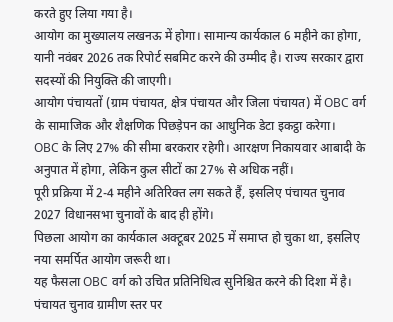करते हुए लिया गया है।
आयोग का मुख्यालय लखनऊ में होगा। सामान्य कार्यकाल 6 महीने का होगा, यानी नवंबर 2026 तक रिपोर्ट सबमिट करने की उम्मीद है। राज्य सरकार द्वारा सदस्यों की नियुक्ति की जाएगी।
आयोग पंचायतों (ग्राम पंचायत, क्षेत्र पंचायत और जिला पंचायत) में OBC वर्ग के सामाजिक और शैक्षणिक पिछड़ेपन का आधुनिक डेटा इकट्ठा करेगा।
OBC के लिए 27% की सीमा बरकरार रहेगी। आरक्षण निकायवार आबादी के अनुपात में होगा, लेकिन कुल सीटों का 27% से अधिक नहीं।
पूरी प्रक्रिया में 2-4 महीने अतिरिक्त लग सकते हैं, इसलिए पंचायत चुनाव 2027 विधानसभा चुनावों के बाद ही होंगे।
पिछला आयोग का कार्यकाल अक्टूबर 2025 में समाप्त हो चुका था, इसलिए नया समर्पित आयोग जरूरी था।
यह फैसला OBC वर्ग को उचित प्रतिनिधित्व सुनिश्चित करने की दिशा में है। पंचायत चुनाव ग्रामीण स्तर पर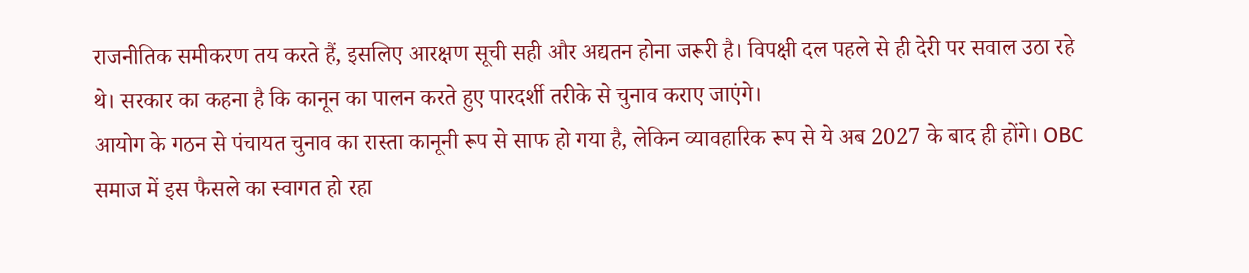राजनीतिक समीकरण तय करते हैं, इसलिए आरक्षण सूची सही और अद्यतन होना जरूरी है। विपक्षी दल पहले से ही देरी पर सवाल उठा रहे थे। सरकार का कहना है कि कानून का पालन करते हुए पारदर्शी तरीके से चुनाव कराए जाएंगे।
आयोग के गठन से पंचायत चुनाव का रास्ता कानूनी रूप से साफ हो गया है, लेकिन व्यावहारिक रूप से ये अब 2027 के बाद ही होंगे। OBC समाज में इस फैसले का स्वागत हो रहा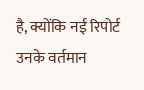है, क्योंकि नई रिपोर्ट उनके वर्तमान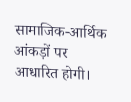सामाजिक-आर्थिक आंकड़ों पर आधारित होगी।